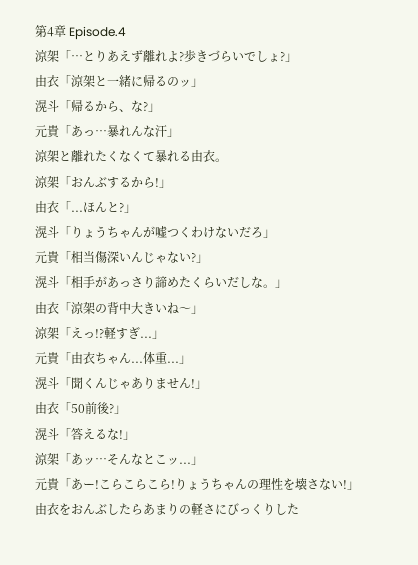第4章 Episode.4
涼架「…とりあえず離れよ?歩きづらいでしょ?」
由衣「涼架と一緒に帰るのッ」
滉斗「帰るから、な?」
元貴「あっ…暴れんな汗」
涼架と離れたくなくて暴れる由衣。
涼架「おんぶするから!」
由衣「...ほんと?」
滉斗「りょうちゃんが嘘つくわけないだろ」
元貴「相当傷深いんじゃない?」
滉斗「相手があっさり諦めたくらいだしな。」
由衣「涼架の背中大きいね〜」
涼架「えっ!?軽すぎ...」
元貴「由衣ちゃん...体重...」
滉斗「聞くんじゃありません!」
由衣「50前後?」
滉斗「答えるな!」
涼架「あッ…そんなとこッ...」
元貴「あー!こらこらこら!りょうちゃんの理性を壊さない!」
由衣をおんぶしたらあまりの軽さにびっくりした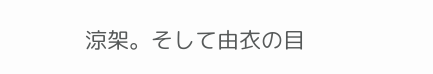涼架。そして由衣の目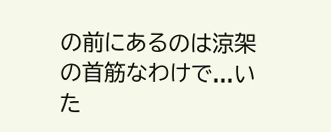の前にあるのは涼架の首筋なわけで...いた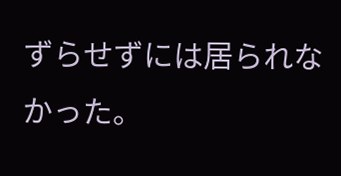ずらせずには居られなかった。